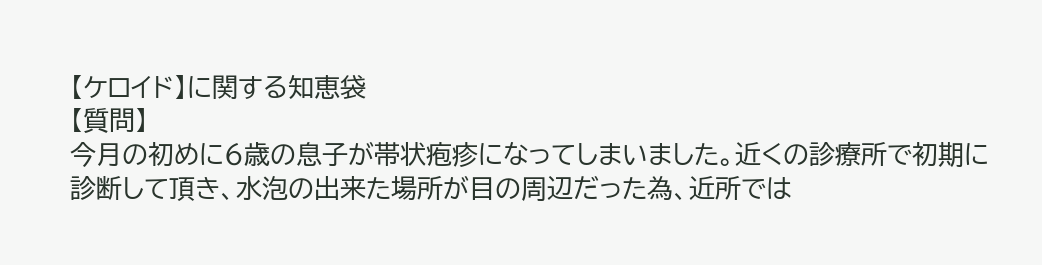【ケロイド】に関する知恵袋
【質問】
今月の初めに6歳の息子が帯状疱疹になってしまいました。近くの診療所で初期に診断して頂き、水泡の出来た場所が目の周辺だった為、近所では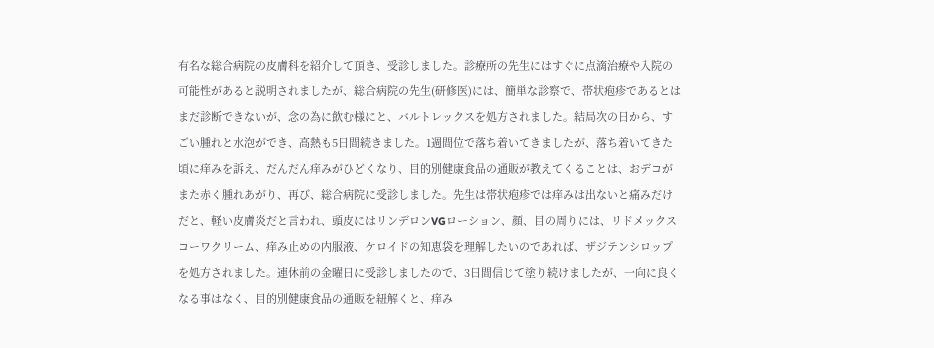有名な総合病院の皮膚科を紹介して頂き、受診しました。診療所の先生にはすぐに点滴治療や入院の可能性があると説明されましたが、総合病院の先生(研修医)には、簡単な診察で、帯状疱疹であるとはまだ診断できないが、念の為に飲む様にと、バルトレックスを処方されました。結局次の日から、すごい腫れと水泡ができ、高熱も5日間続きました。1週間位で落ち着いてきましたが、落ち着いてきた頃に痒みを訴え、だんだん痒みがひどくなり、目的別健康食品の通販が教えてくることは、おデコがまた赤く腫れあがり、再び、総合病院に受診しました。先生は帯状疱疹では痒みは出ないと痛みだけだと、軽い皮膚炎だと言われ、頭皮にはリンデロンVGローション、顔、目の周りには、リドメックスコーワクリーム、痒み止めの内服液、ケロイドの知恵袋を理解したいのであれば、ザジテンシロップを処方されました。連休前の金曜日に受診しましたので、3日間信じて塗り続けましたが、一向に良くなる事はなく、目的別健康食品の通販を紐解くと、痒み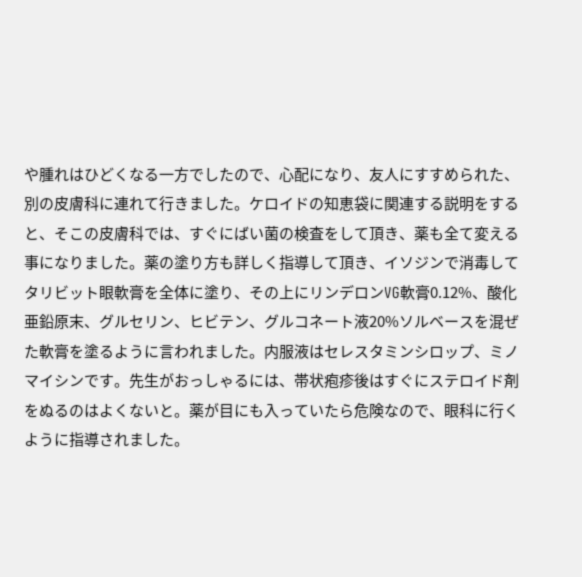や腫れはひどくなる一方でしたので、心配になり、友人にすすめられた、別の皮膚科に連れて行きました。ケロイドの知恵袋に関連する説明をすると、そこの皮膚科では、すぐにばい菌の検査をして頂き、薬も全て変える事になりました。薬の塗り方も詳しく指導して頂き、イソジンで消毒してタリビット眼軟膏を全体に塗り、その上にリンデロンVG軟膏0.12%、酸化亜鉛原末、グルセリン、ヒビテン、グルコネート液20%ソルベースを混ぜた軟膏を塗るように言われました。内服液はセレスタミンシロップ、ミノマイシンです。先生がおっしゃるには、帯状疱疹後はすぐにステロイド剤をぬるのはよくないと。薬が目にも入っていたら危険なので、眼科に行くように指導されました。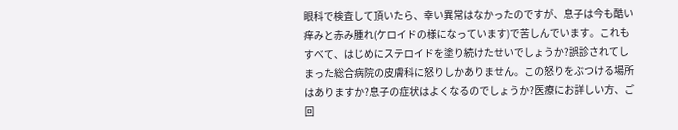眼科で検査して頂いたら、幸い異常はなかったのですが、息子は今も酷い痒みと赤み腫れ(ケロイドの様になっています)で苦しんでいます。これもすべて、はじめにステロイドを塗り続けたせいでしょうか?誤診されてしまった総合病院の皮膚科に怒りしかありません。この怒りをぶつける場所はありますか?息子の症状はよくなるのでしょうか?医療にお詳しい方、ご回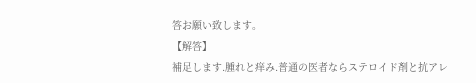答お願い致します。
【解答】
補足します.腫れと痒み.普通の医者ならステロイド剤と抗アレ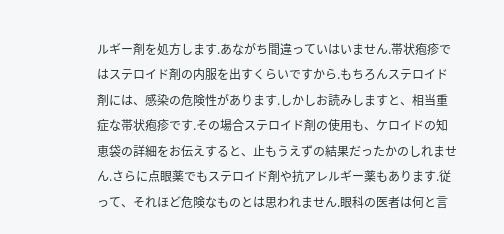ルギー剤を処方します.あながち間違っていはいません.帯状疱疹ではステロイド剤の内服を出すくらいですから.もちろんステロイド剤には、感染の危険性があります.しかしお読みしますと、相当重症な帯状疱疹です.その場合ステロイド剤の使用も、ケロイドの知恵袋の詳細をお伝えすると、止もうえずの結果だったかのしれません.さらに点眼薬でもステロイド剤や抗アレルギー薬もあります.従って、それほど危険なものとは思われません.眼科の医者は何と言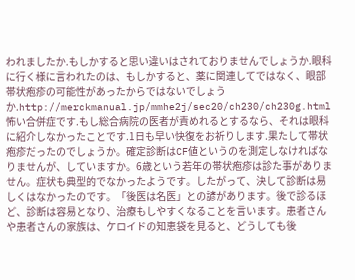われましたか.もしかすると思い違いはされておりませんでしょうか.眼科に行く様に言われたのは、もしかすると、薬に関連してではなく、眼部帯状疱疹の可能性があったからではないでしょうか.http://merckmanual.jp/mmhe2j/sec20/ch230/ch230g.html怖い合併症です.もし総合病院の医者が責めれるとするなら、それは眼科に紹介しなかったことです.1日も早い快復をお祈りします.果たして帯状疱疹だったのでしょうか。確定診断はCF値というのを測定しなければなりませんが、していますか。6歳という若年の帯状疱疹は診た事がありません。症状も典型的でなかったようです。したがって、決して診断は易しくはなかったのです。「後医は名医」との諺があります。後で診るほど、診断は容易となり、治療もしやすくなることを言います。患者さんや患者さんの家族は、ケロイドの知恵袋を見ると、どうしても後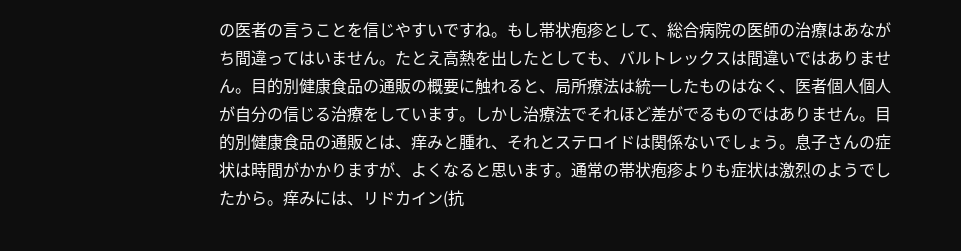の医者の言うことを信じやすいですね。もし帯状疱疹として、総合病院の医師の治療はあながち間違ってはいません。たとえ高熱を出したとしても、バルトレックスは間違いではありません。目的別健康食品の通販の概要に触れると、局所療法は統一したものはなく、医者個人個人が自分の信じる治療をしています。しかし治療法でそれほど差がでるものではありません。目的別健康食品の通販とは、痒みと腫れ、それとステロイドは関係ないでしょう。息子さんの症状は時間がかかりますが、よくなると思います。通常の帯状疱疹よりも症状は激烈のようでしたから。痒みには、リドカイン(抗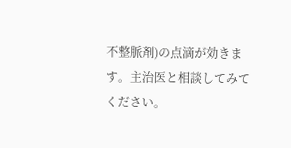不整脈剤)の点滴が効きます。主治医と相談してみてください。